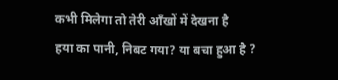कभी मिलेगा तो तेरी आँखों में देखना है
हया का पानी, निबट गया? या बचा हुआ है ?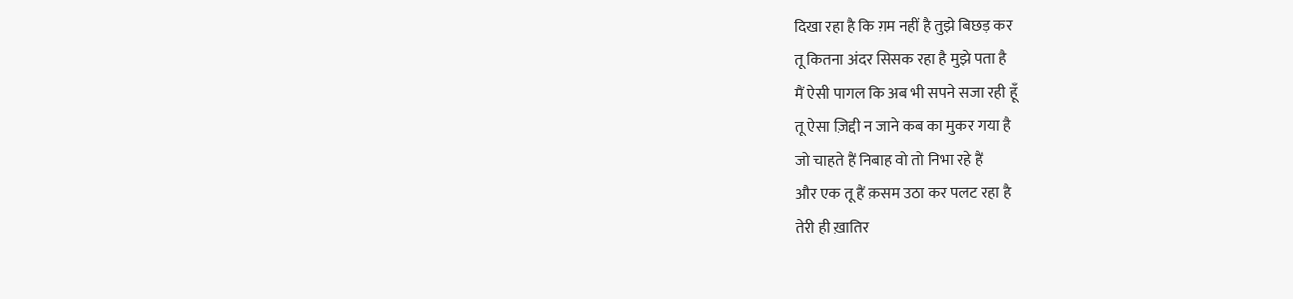दिखा रहा है कि ग़म नहीं है तुझे बिछड़ कर
तू कितना अंदर सिसक रहा है मुझे पता है
मैं ऐसी पागल कि अब भी सपने सजा रही हूँ
तू ऐसा ज़िद्दी न जाने कब का मुकर गया है
जो चाहते हैं निबाह वो तो निभा रहे हैं
और एक तू हैं क़सम उठा कर पलट रहा है
तेरी ही ख़ातिर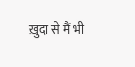ख़ुदा से मैं भी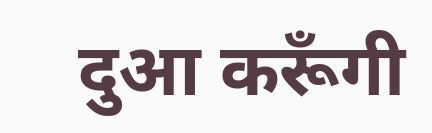दुआ करूँगी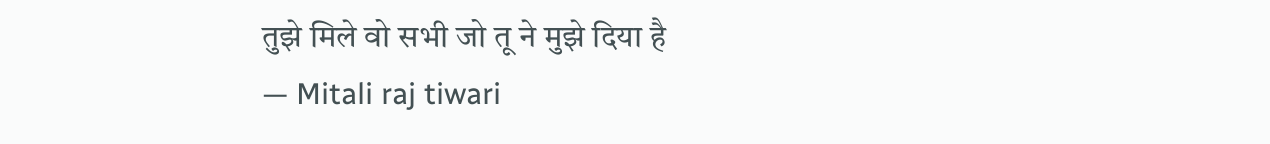तुझे मिले वो सभी जो तू ने मुझे दिया है
— Mitali raj tiwari